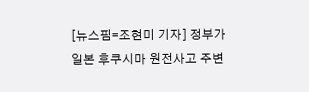[뉴스핌=조현미 기자] 정부가 일본 후쿠시마 원전사고 주변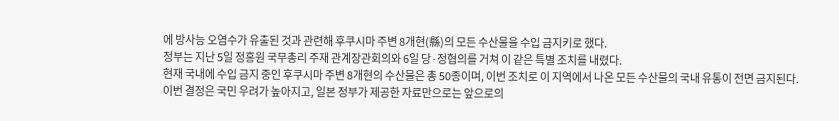에 방사능 오염수가 유출된 것과 관련해 후쿠시마 주변 8개현(縣)의 모든 수산물을 수입 금지키로 했다.
정부는 지난 5일 정홍원 국무총리 주재 관계장관회의와 6일 당·정협의를 거쳐 이 같은 특별 조치를 내렸다.
현재 국내에 수입 금지 중인 후쿠시마 주변 8개현의 수산물은 총 50종이며, 이번 조치로 이 지역에서 나온 모든 수산물의 국내 유통이 전면 금지된다.
이번 결정은 국민 우려가 높아지고, 일본 정부가 제공한 자료만으로는 앞으로의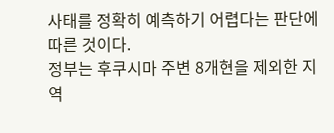사태를 정확히 예측하기 어렵다는 판단에 따른 것이다.
정부는 후쿠시마 주변 8개현을 제외한 지역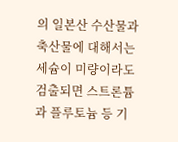의 일본산 수산물과 축산물에 대해서는 세슘이 미량이라도 검출되면 스트론튬과 플루토늄 등 기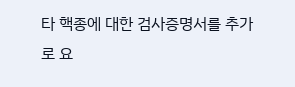타 핵종에 대한 검사증명서를 추가로 요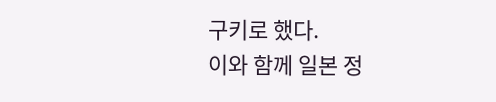구키로 했다.
이와 함께 일본 정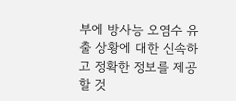부에 방사능 오염수 유출 상황에 대한 신속하고 정확한 정보를 제공할 것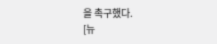을 촉구했다.
[뉴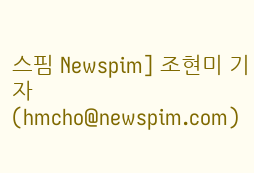스핌 Newspim] 조현미 기자 (hmcho@newspim.com)